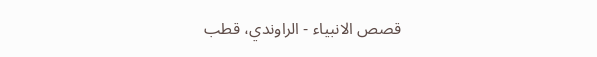قصص الانبياء - الراوندي، قطب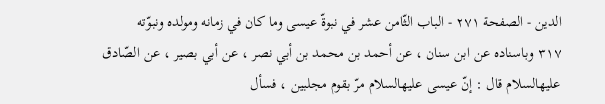الدين - الصفحة ٢٧١ - الباب الثّامن عشر في نبوةّ عيسى وما كان في زمانه ومولده ونبوّته
٣١٧ وباسناده عن ابن سنان ، عن أحمد بن محمد بن أبي نصر ، عن أبي بصير ، عن الصّادق عليهالسلام قال : إنّ عيسى عليهالسلام مرّ بقوم مجلبين ، فسأل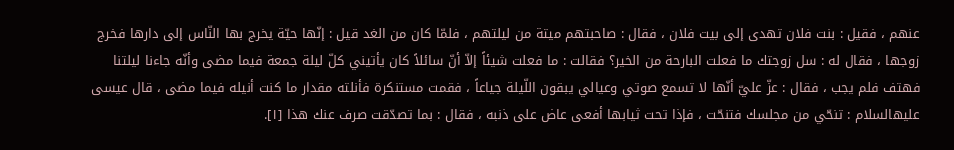عنهم ، فقيل : بنت فلان تهدى إلى بيت فلان ، فقال : صاحبتهم ميتة من ليلتهم ، فلمّا كان من الغد قيل : إنّها حيّة يخرج بها النّاس إلى دارها فخرج زوجها ، فقال له : سل زوجتك ما فعلت البارحة من الخير؟ فقالت : ما فعلت شيئاً إلاّ أنّ سائلاً كان يأتيني كلّ ليلة جمعة فيما مضى وأنّه جاءنا ليلتنا فهتف فلم يجب ، فقال : عزّ عليّ أنّها لا تسمع صوتي وعيالي يبقون اللّيلة جياعاً ، فقمت مستنكرة فأنلته مقدار ما كنت أنيله فيما مضى ، قال عيسى عليهالسلام : تنحّي من مجلسك فتنحّت ، فإذا تحت ثيابها أفعى عاض على ذنبه ، فقال : بما تصدّقت صرف عنك هذا [١].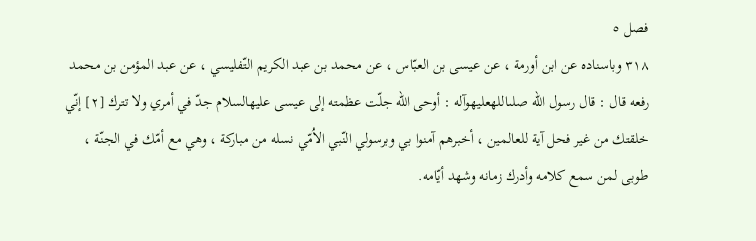فصل ٥
٣١٨ وباسناده عن ابن أورمة ، عن عيسى بن العبّاس ، عن محمد بن عبد الكريم التّفليسي ، عن عبد المؤمن بن محمد رفعه قال : قال رسول الله صلىاللهعليهوآله : أوحى الله جلّت عظمته إلى عيسى عليهالسلام جدّ في أمري ولا تترك [٢] إنّي خلقتك من غير فحل آية للعالمين ، أخبرهم آمنوا بي وبرسولي النّبي الاُمّي نسله من مباركة ، وهي مع أمّك في الجنّة ، طوبى لمن سمع كلامه وأدرك زمانه وشهد أيّامه.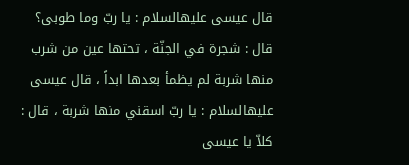قال عيسى عليهالسلام : يا ربّ وما طوبى؟ قال : شجرة في الجنّة ، تحتها عين من شرب منها شربة لم يظمأ بعدها ابداً ، قال عيسى عليهالسلام : يا ربّ اسقني منها شربة ، قال : كلاّ يا عيسى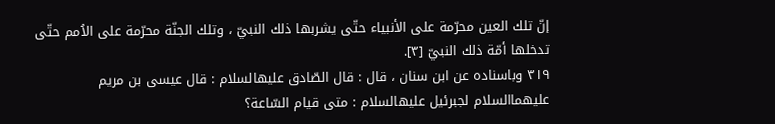إنّ تلك العين محرّمة على الأنبياء حتّى يشربها ذلك النبيّ ، وتلك الجنّة محرّمة على الاُمم حتّى تدخلها أمّة ذلك النبيّ [٣].
٣١٩ وباسناده عن ابن سنان ، قال : قال الصّادق عليهالسلام : قال عيسى بن مريم عليهماالسلام لجبرئيل عليهالسلام : متى قيام السّاعة؟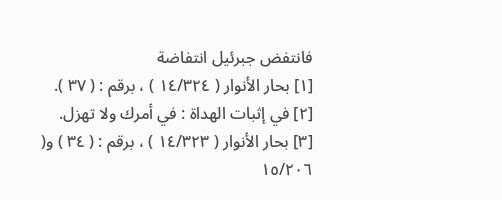فانتفض جبرئيل انتفاضة
[١] بحار الأنوار ( ١٤/٣٢٤ ) ، برقم : ( ٣٧ ).
[٢] في إثبات الهداة : في أمرك ولا تهزل.
[٣] بحار الأنوار ( ١٤/٣٢٣ ) ، برقم : ( ٣٤ ) و( ١٥/٢٠٦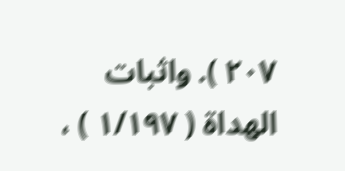٢٠٧ ). واثبات الهداة ( ١/١٩٧ ) ،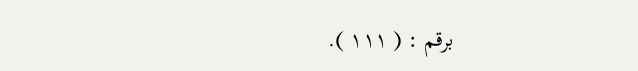برقم : ( ١١١ ).